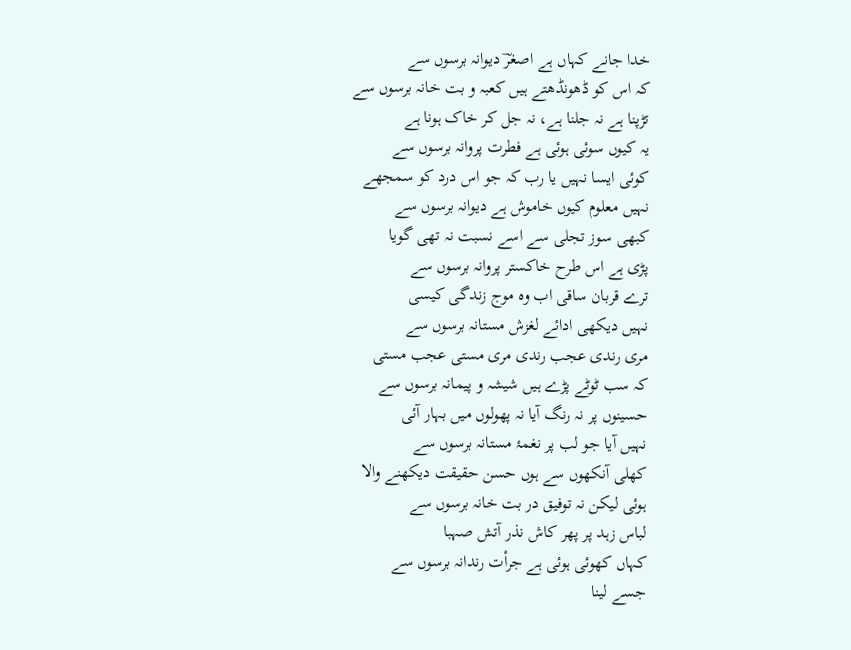خدا جانے کہاں ہے اصغرؔ دیوانہ برسوں سے
کہ اس کو ڈھونڈھتے ہیں کعبہ و بت خانہ برسوں سے
تڑپنا ہے نہ جلنا ہے، نہ جل کر خاک ہونا ہے
یہ کیوں سوئی ہوئی ہے فطرت پروانہ برسوں سے
کوئی ایسا نہیں یا رب کہ جو اس درد کو سمجھے
نہیں معلوم کیوں خاموش ہے دیوانہ برسوں سے
کبھی سوز تجلی سے اسے نسبت نہ تھی گویا
پڑی ہے اس طرح خاکستر پروانہ برسوں سے
ترے قربان ساقی اب وہ موج زندگی کیسی
نہیں دیکھی ادائے لغزش مستانہ برسوں سے
مری رندی عجب رندی مری مستی عجب مستی
کہ سب ٹوٹے پڑے ہیں شیشہ و پیمانہ برسوں سے
حسینوں پر نہ رنگ آیا نہ پھولوں میں بہار آئی
نہیں آیا جو لب پر نغمۂ مستانہ برسوں سے
کھلی آنکھوں سے ہوں حسن حقیقت دیکھنے والا
ہوئی لیکن نہ توفیق در بت خانہ برسوں سے
لباس زہد پر پھر کاش نذر آتش صہبا
کہاں کھوئی ہوئی ہے جرأت رندانہ برسوں سے
جسے لینا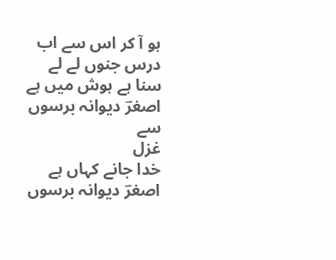ہو آ کر اس سے اب درس جنوں لے لے
سنا ہے ہوش میں ہے اصغرؔ دیوانہ برسوں سے
غزل
خدا جانے کہاں ہے اصغرؔ دیوانہ برسوں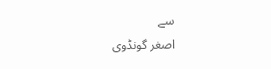سے
اصغر گونڈوی